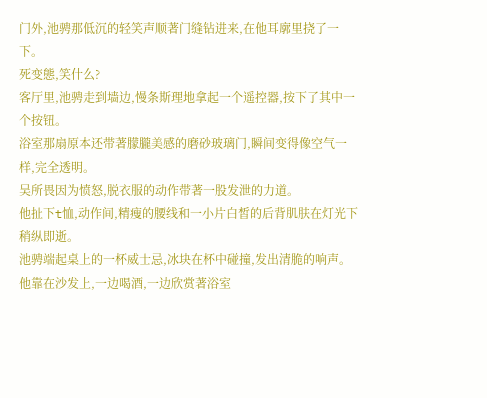门外,池骋那低沉的轻笑声顺著门缝钻进来,在他耳廓里挠了一下。
死变態,笑什么?
客厅里,池骋走到墙边,慢条斯理地拿起一个遥控器,按下了其中一个按钮。
浴室那扇原本还带著朦朧美感的磨砂玻璃门,瞬间变得像空气一样,完全透明。
吴所畏因为愤怒,脱衣服的动作带著一股发泄的力道。
他扯下t恤,动作间,精瘦的腰线和一小片白皙的后背肌肤在灯光下稍纵即逝。
池骋端起桌上的一杯威士忌,冰块在杯中碰撞,发出清脆的响声。
他靠在沙发上,一边喝酒,一边欣赏著浴室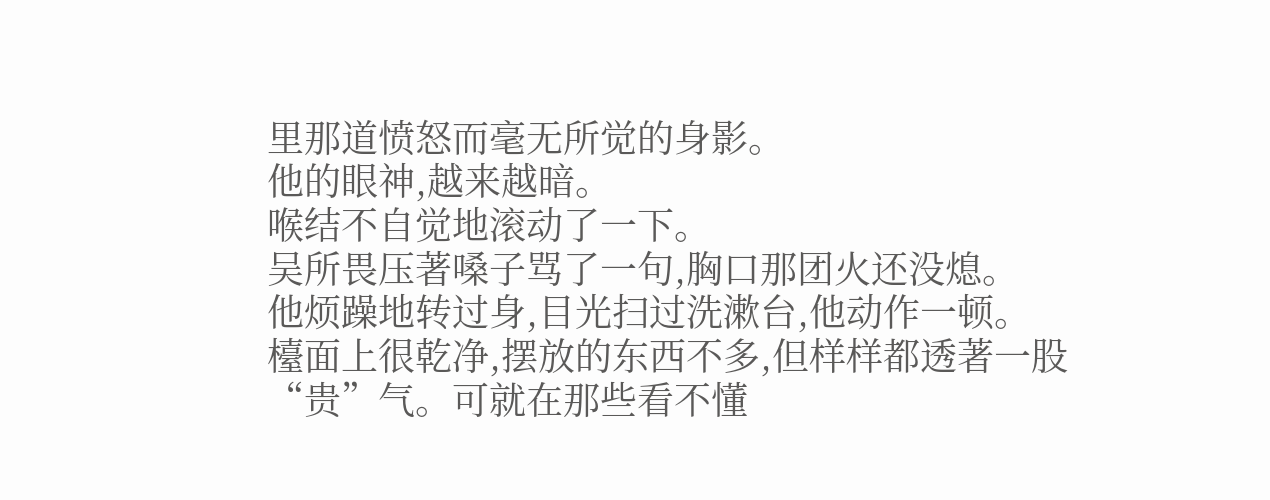里那道愤怒而毫无所觉的身影。
他的眼神,越来越暗。
喉结不自觉地滚动了一下。
吴所畏压著嗓子骂了一句,胸口那团火还没熄。
他烦躁地转过身,目光扫过洗漱台,他动作一顿。
檯面上很乾净,摆放的东西不多,但样样都透著一股“贵”气。可就在那些看不懂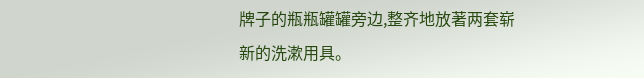牌子的瓶瓶罐罐旁边,整齐地放著两套崭新的洗漱用具。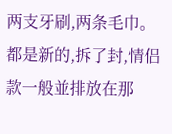两支牙刷,两条毛巾。
都是新的,拆了封,情侣款一般並排放在那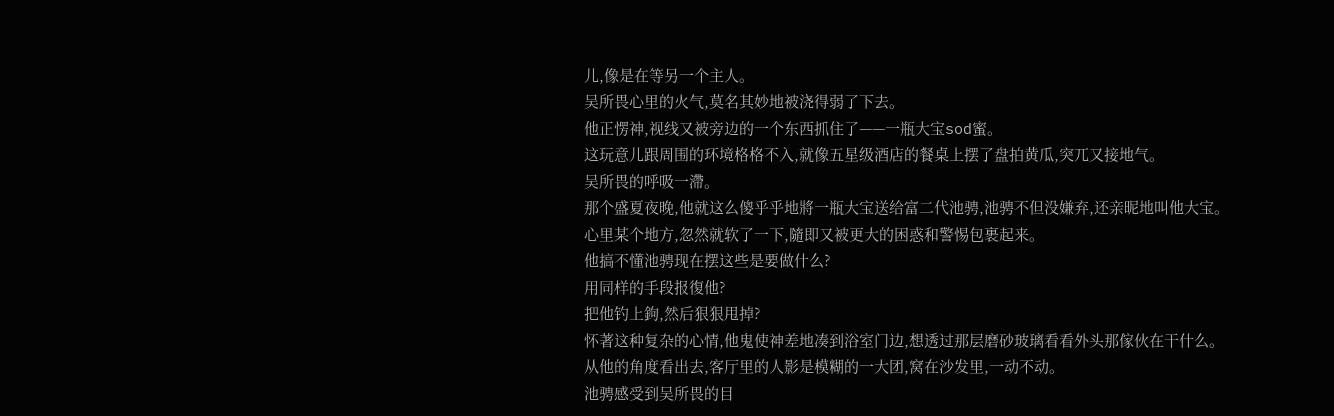儿,像是在等另一个主人。
吴所畏心里的火气,莫名其妙地被浇得弱了下去。
他正愣神,视线又被旁边的一个东西抓住了——一瓶大宝sod蜜。
这玩意儿跟周围的环境格格不入,就像五星级酒店的餐桌上摆了盘拍黄瓜,突兀又接地气。
吴所畏的呼吸一滯。
那个盛夏夜晚,他就这么傻乎乎地將一瓶大宝送给富二代池骋,池骋不但没嫌弃,还亲昵地叫他大宝。
心里某个地方,忽然就软了一下,隨即又被更大的困惑和警惕包裹起来。
他搞不懂池骋现在摆这些是要做什么?
用同样的手段报復他?
把他钓上鉤,然后狠狠甩掉?
怀著这种复杂的心情,他鬼使神差地凑到浴室门边,想透过那层磨砂玻璃看看外头那傢伙在干什么。
从他的角度看出去,客厅里的人影是模糊的一大团,窝在沙发里,一动不动。
池骋感受到吴所畏的目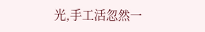光,手工活忽然一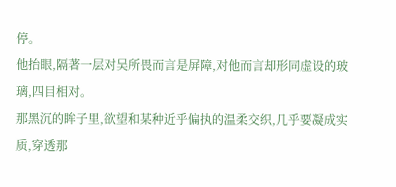停。
他抬眼,隔著一层对吴所畏而言是屏障,对他而言却形同虚设的玻璃,四目相对。
那黑沉的眸子里,欲望和某种近乎偏执的温柔交织,几乎要凝成实质,穿透那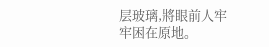层玻璃,將眼前人牢牢困在原地。